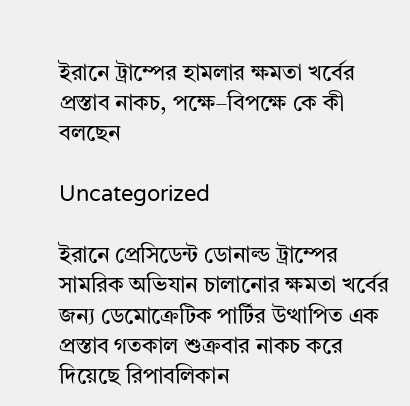ইরানে ট্রাম্পের হামলার ক্ষমতা খর্বের প্রস্তাব নাকচ, পক্ষে–বিপক্ষে কে কী বলছেন

Uncategorized

ইরানে প্রেসিডেন্ট ডোনাল্ড ট্রাম্পের সামরিক অভিযান চালানোর ক্ষমতা খর্বের জন্য ডেমোক্রেটিক পার্টির উত্থাপিত এক প্রস্তাব গতকাল শুক্রবার নাকচ করে দিয়েছে রিপাবলিকান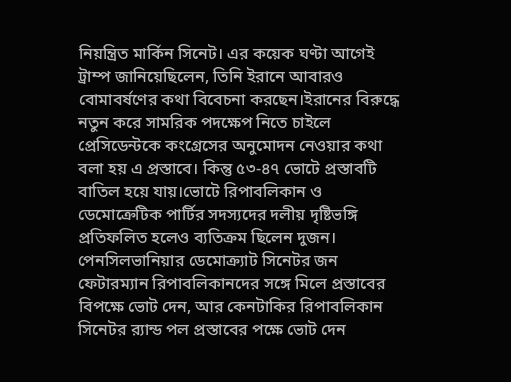নিয়ন্ত্রিত মার্কিন সিনেট। এর কয়েক ঘণ্টা আগেই ট্রাম্প জানিয়েছিলেন, তিনি ইরানে আবারও বোমাবর্ষণের কথা বিবেচনা করছেন।ইরানের বিরুদ্ধে নতুন করে সামরিক পদক্ষেপ নিতে চাইলে প্রেসিডেন্টকে কংগ্রেসের অনুমোদন নেওয়ার কথা বলা হয় এ প্রস্তাবে। কিন্তু ৫৩-৪৭ ভোটে প্রস্তাবটি বাতিল হয়ে যায়।ভোটে রিপাবলিকান ও ডেমোক্রেটিক পার্টির সদস্যদের দলীয় দৃষ্টিভঙ্গি প্রতিফলিত হলেও ব্যতিক্রম ছিলেন দুজন। পেনসিলভানিয়ার ডেমোক্র্যাট সিনেটর জন ফেটারম্যান রিপাবলিকানদের সঙ্গে মিলে প্রস্তাবের বিপক্ষে ভোট দেন, আর কেনটাকির রিপাবলিকান সিনেটর র‌্যান্ড পল প্রস্তাবের পক্ষে ভোট দেন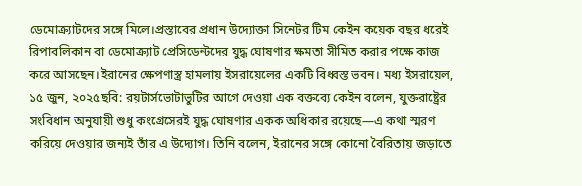ডেমোক্র্যাটদের সঙ্গে মিলে।প্রস্তাবের প্রধান উদ্যোক্তা সিনেটর টিম কেইন কয়েক বছর ধরেই রিপাবলিকান বা ডেমোক্র্যাট প্রেসিডেন্টদের যুদ্ধ ঘোষণার ক্ষমতা সীমিত করার পক্ষে কাজ করে আসছেন।ইরানের ক্ষেপণাস্ত্র হামলায় ইসরায়েলের একটি বিধ্বস্ত ভবন। মধ্য ইসরায়েল, ১৫ জুন, ২০২৫ছবি: রয়টার্সভোটাভুটির আগে দেওয়া এক বক্তব্যে কেইন বলেন, যুক্তরাষ্ট্রের সংবিধান অনুযায়ী শুধু কংগ্রেসেরই যুদ্ধ ঘোষণার একক অধিকার রয়েছে—এ কথা স্মরণ করিয়ে দেওয়ার জন্যই তাঁর এ উদ্যোগ। তিনি বলেন, ইরানের সঙ্গে কোনো বৈরিতায় জড়াতে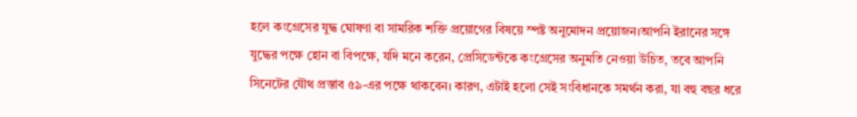হলে কংগ্রেসের যুদ্ধ ঘোষণা বা সামরিক শক্তি প্রয়োগের বিষয়ে স্পষ্ট অনুমোদন প্রয়োজন।আপনি ইরানের সঙ্গে যুদ্ধের পক্ষে হোন বা বিপক্ষে, যদি মনে করেন, প্রেসিডেন্টকে কংগ্রেসের অনুমতি নেওয়া উচিত, তবে আপনি সিনেটের যৌথ প্রস্তাব ৫৯-এর পক্ষে থাকবেন। কারণ, এটাই হলো সেই সংবিধানকে সমর্থন করা, যা বহু বছর ধরে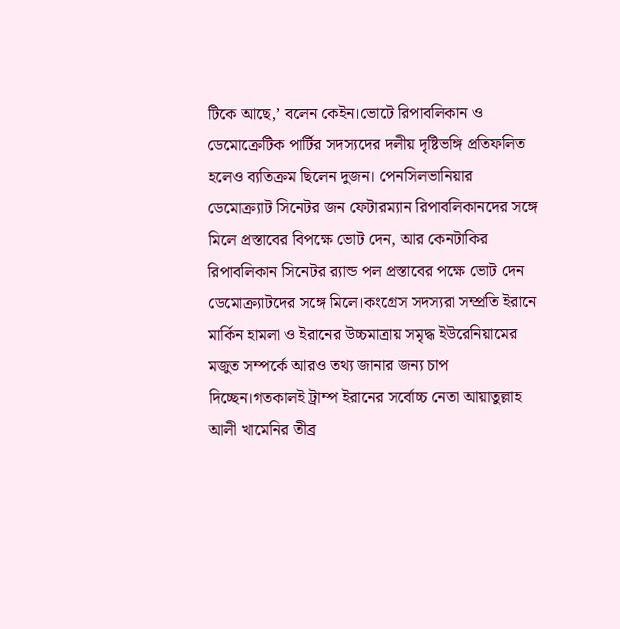টিকে আছে,’ বলেন কেইন।ভোটে রিপাবলিকান ও ডেমোক্রেটিক পার্টির সদস্যদের দলীয় দৃষ্টিভঙ্গি প্রতিফলিত হলেও ব্যতিক্রম ছিলেন দুজন। পেনসিলভানিয়ার ডেমোক্র্যাট সিনেটর জন ফেটারম্যান রিপাবলিকানদের সঙ্গে মিলে প্রস্তাবের বিপক্ষে ভোট দেন, আর কেনটাকির রিপাবলিকান সিনেটর র‌্যান্ড পল প্রস্তাবের পক্ষে ভোট দেন ডেমোক্র্যাটদের সঙ্গে মিলে।কংগ্রেস সদস্যরা সম্প্রতি ইরানে মার্কিন হামলা ও ইরানের উচ্চমাত্রায় সমৃদ্ধ ইউরেনিয়ামের মজুত সম্পর্কে আরও তথ্য জানার জন্য চাপ দিচ্ছেন।গতকালই ট্রাম্প ইরানের সর্বোচ্চ নেতা আয়াতুল্লাহ আলী খামেনির তীব্র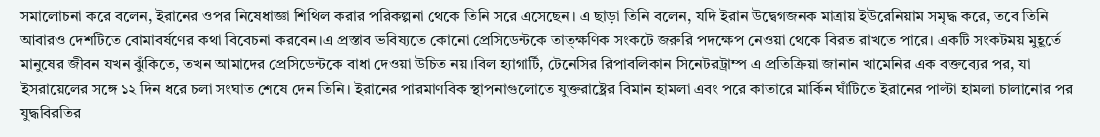সমালোচনা করে বলেন, ইরানের ওপর নিষেধাজ্ঞা শিথিল করার পরিকল্পনা থেকে তিনি সরে এসেছেন। এ ছাড়া তিনি বলেন, যদি ইরান উদ্বেগজনক মাত্রায় ইউরেনিয়াম সমৃদ্ধ করে, তবে তিনি আবারও দেশটিতে বোমাবর্ষণের কথা বিবেচনা করবেন।এ প্রস্তাব ভবিষ্যতে কোনো প্রেসিডেন্টকে তাত্ক্ষণিক সংকটে জরুরি পদক্ষেপ নেওয়া থেকে বিরত রাখতে পারে। একটি সংকটময় মুহূর্তে মানুষের জীবন যখন ঝুঁকিতে, তখন আমাদের প্রেসিডেন্টকে বাধা দেওয়া উচিত নয়।বিল হ্যাগার্টি, টেনেসির রিপাবলিকান সিনেটরট্রাম্প এ প্রতিক্রিয়া জানান খামেনির এক বক্তব্যের পর, যা ইসরায়েলের সঙ্গে ১২ দিন ধরে চলা সংঘাত শেষে দেন তিনি। ইরানের পারমাণবিক স্থাপনাগুলোতে যুক্তরাষ্ট্রের বিমান হামলা এবং পরে কাতারে মার্কিন ঘাঁটিতে ইরানের পাল্টা হামলা চালানোর পর যুদ্ধবিরতির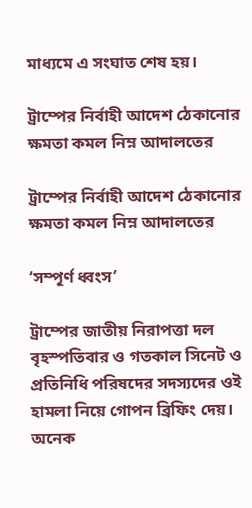মাধ্যমে এ সংঘাত শেষ হয়।

ট্রাম্পের নির্বাহী আদেশ ঠেকানোর ক্ষমতা কমল নিম্ন আদালতের

ট্রাম্পের নির্বাহী আদেশ ঠেকানোর
ক্ষমতা কমল নিম্ন আদালতের

‘সম্পূর্ণ ধ্বংস’

ট্রাম্পের জাতীয় নিরাপত্তা দল বৃহস্পতিবার ও গতকাল সিনেট ও প্রতিনিধি পরিষদের সদস্যদের ওই হামলা নিয়ে গোপন ব্রিফিং দেয়। অনেক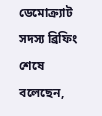ডেমোক্র্যাট সদস্য ব্রিফিং শেষে বলেছেন,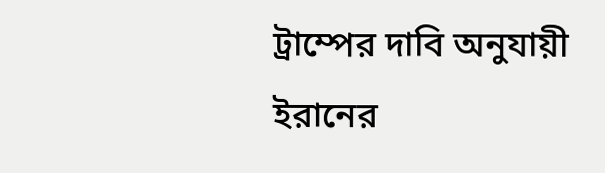ট্রাম্পের দাবি অনুযায়ী ইরানের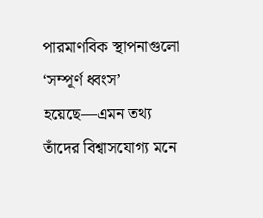পারমাণবিক স্থাপনাগুলো ‘সম্পূর্ণ ধ্বংস’ হয়েছে—এমন তথ্য তাঁদের বিশ্বাসযোগ্য মনে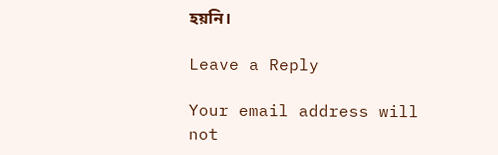হয়নি।

Leave a Reply

Your email address will not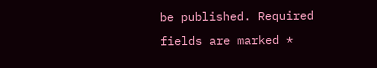be published. Required fields are marked *